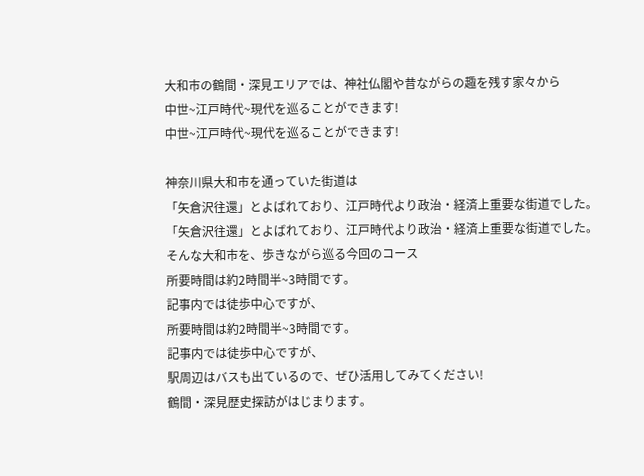大和市の鶴間・深見エリアでは、神社仏閣や昔ながらの趣を残す家々から
中世~江戸時代~現代を巡ることができます!
中世~江戸時代~現代を巡ることができます!

神奈川県大和市を通っていた街道は
「矢倉沢往還」とよばれており、江戸時代より政治・経済上重要な街道でした。
「矢倉沢往還」とよばれており、江戸時代より政治・経済上重要な街道でした。
そんな大和市を、歩きながら巡る今回のコース
所要時間は約2時間半~3時間です。
記事内では徒歩中心ですが、
所要時間は約2時間半~3時間です。
記事内では徒歩中心ですが、
駅周辺はバスも出ているので、ぜひ活用してみてください!
鶴間・深見歴史探訪がはじまります。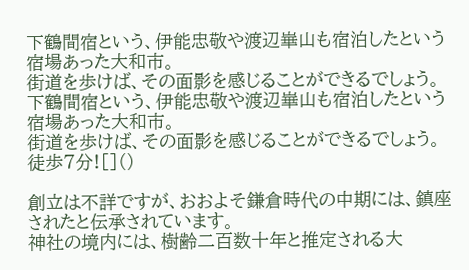下鶴間宿という、伊能忠敬や渡辺崋山も宿泊したという宿場あった大和市。
街道を歩けば、その面影を感じることができるでしょう。
下鶴間宿という、伊能忠敬や渡辺崋山も宿泊したという宿場あった大和市。
街道を歩けば、その面影を感じることができるでしょう。
徒歩7分![]()

創立は不詳ですが、おおよそ鎌倉時代の中期には、鎮座されたと伝承されています。
神社の境内には、樹齢二百数十年と推定される大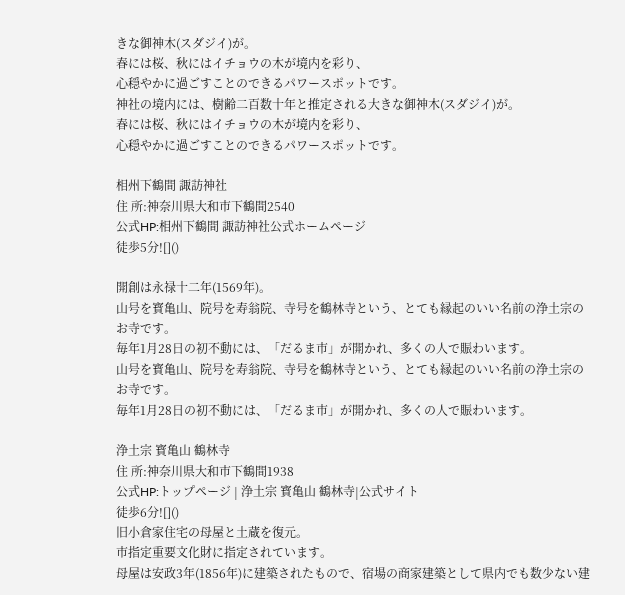きな御神木(スダジイ)が。
春には桜、秋にはイチョウの木が境内を彩り、
心穏やかに過ごすことのできるパワースポットです。
神社の境内には、樹齢二百数十年と推定される大きな御神木(スダジイ)が。
春には桜、秋にはイチョウの木が境内を彩り、
心穏やかに過ごすことのできるパワースポットです。

相州下鶴間 諏訪神社
住 所:神奈川県大和市下鶴間2540
公式HP:相州下鶴間 諏訪神社公式ホームページ
徒歩5分![]()

開創は永禄十二年(1569年)。
山号を寳亀山、院号を寿翁院、寺号を鶴林寺という、とても縁起のいい名前の浄土宗のお寺です。
毎年1月28日の初不動には、「だるま市」が開かれ、多くの人で賑わいます。
山号を寳亀山、院号を寿翁院、寺号を鶴林寺という、とても縁起のいい名前の浄土宗のお寺です。
毎年1月28日の初不動には、「だるま市」が開かれ、多くの人で賑わいます。

浄土宗 寳亀山 鶴林寺
住 所:神奈川県大和市下鶴間1938
公式HP:トップページ | 浄土宗 寳亀山 鶴林寺|公式サイト
徒歩6分![]()
旧小倉家住宅の母屋と土蔵を復元。
市指定重要文化財に指定されています。
母屋は安政3年(1856年)に建築されたもので、宿場の商家建築として県内でも数少ない建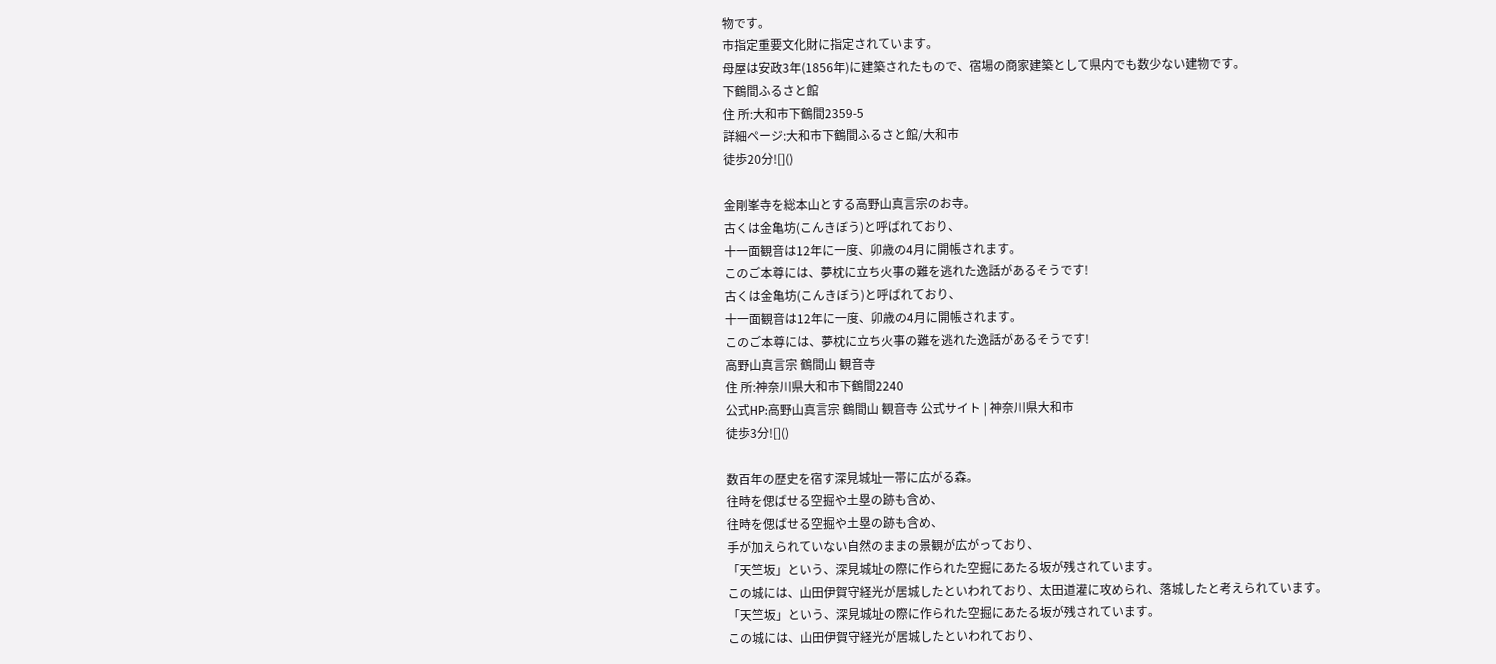物です。
市指定重要文化財に指定されています。
母屋は安政3年(1856年)に建築されたもので、宿場の商家建築として県内でも数少ない建物です。
下鶴間ふるさと館
住 所:大和市下鶴間2359-5
詳細ページ:大和市下鶴間ふるさと館/大和市
徒歩20分![]()

金剛峯寺を総本山とする高野山真言宗のお寺。
古くは金亀坊(こんきぼう)と呼ばれており、
十一面観音は12年に一度、卯歳の4月に開帳されます。
このご本尊には、夢枕に立ち火事の難を逃れた逸話があるそうです!
古くは金亀坊(こんきぼう)と呼ばれており、
十一面観音は12年に一度、卯歳の4月に開帳されます。
このご本尊には、夢枕に立ち火事の難を逃れた逸話があるそうです!
高野山真言宗 鶴間山 観音寺
住 所:神奈川県大和市下鶴間2240
公式HP:高野山真言宗 鶴間山 観音寺 公式サイト | 神奈川県大和市
徒歩3分![]()

数百年の歴史を宿す深見城址一帯に広がる森。
往時を偲ばせる空掘や土塁の跡も含め、
往時を偲ばせる空掘や土塁の跡も含め、
手が加えられていない自然のままの景観が広がっており、
「天竺坂」という、深見城址の際に作られた空掘にあたる坂が残されています。
この城には、山田伊賀守経光が居城したといわれており、太田道灌に攻められ、落城したと考えられています。
「天竺坂」という、深見城址の際に作られた空掘にあたる坂が残されています。
この城には、山田伊賀守経光が居城したといわれており、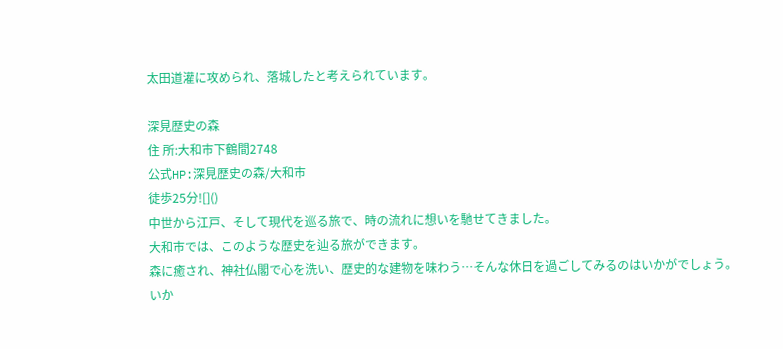太田道灌に攻められ、落城したと考えられています。

深見歴史の森
住 所:大和市下鶴間2748
公式HP:深見歴史の森/大和市
徒歩25分![]()
中世から江戸、そして現代を巡る旅で、時の流れに想いを馳せてきました。
大和市では、このような歴史を辿る旅ができます。
森に癒され、神社仏閣で心を洗い、歴史的な建物を味わう…そんな休日を過ごしてみるのはいかがでしょう。
いか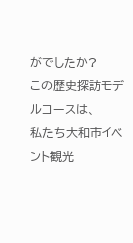がでしたか?
この歴史探訪モデルコースは、
私たち大和市イベント観光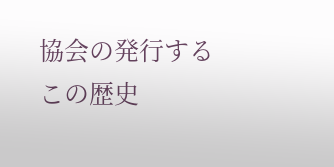協会の発行する
この歴史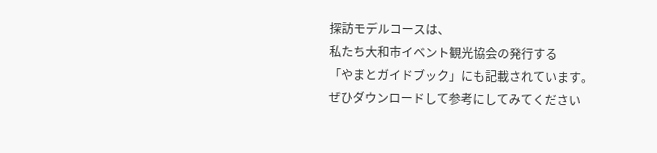探訪モデルコースは、
私たち大和市イベント観光協会の発行する
「やまとガイドブック」にも記載されています。
ぜひダウンロードして参考にしてみてください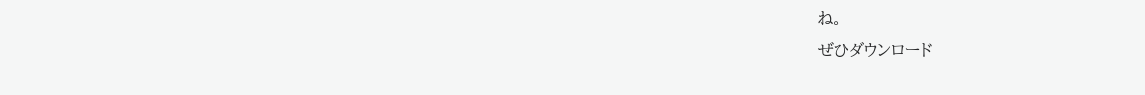ね。
ぜひダウンロード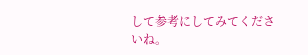して参考にしてみてくださいね。